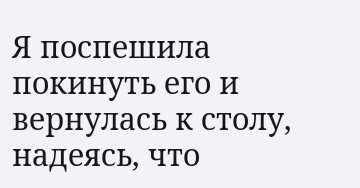Я поспешила покинуть его и вернулась к столу, надеясь, что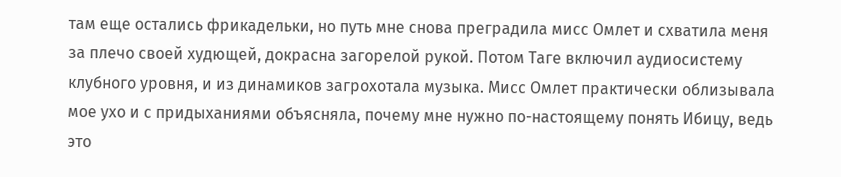там еще остались фрикадельки, но путь мне снова преградила мисс Омлет и схватила меня за плечо своей худющей, докрасна загорелой рукой. Потом Таге включил аудиосистему клубного уровня, и из динамиков загрохотала музыка. Мисс Омлет практически облизывала мое ухо и с придыханиями объясняла, почему мне нужно по-настоящему понять Ибицу, ведь это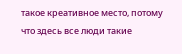такое креативное место, потому что здесь все люди такие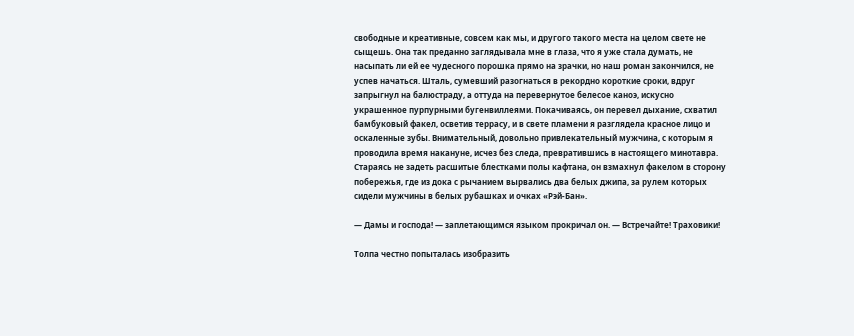свободные и креативные, совсем как мы, и другого такого места на целом свете не сыщешь. Она так преданно заглядывала мне в глаза, что я уже стала думать, не насыпать ли ей ее чудесного порошка прямо на зрачки, но наш роман закончился, не успев начаться. Шталь, сумевший разогнаться в рекордно короткие сроки, вдруг запрыгнул на балюстраду, а оттуда на перевернутое белесое каноэ, искусно украшенное пурпурными бугенвиллеями. Покачиваясь, он перевел дыхание, схватил бамбуковый факел, осветив террасу, и в свете пламени я разглядела красное лицо и оскаленные зубы. Внимательный, довольно привлекательный мужчина, с которым я проводила время накануне, исчез без следа, превратившись в настоящего минотавра. Стараясь не задеть расшитые блестками полы кафтана, он взмахнул факелом в сторону побережья, где из дока с рычанием вырвались два белых джипа, за рулем которых сидели мужчины в белых рубашках и очках «Рэй-Бан».

— Дамы и господа! — заплетающимся языком прокричал он. — Встречайте! Траховики!

Толпа честно попыталась изобразить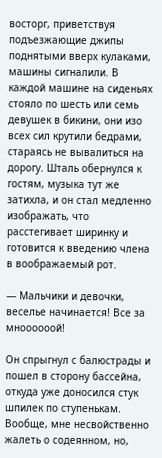восторг, приветствуя подъезжающие джипы поднятыми вверх кулаками, машины сигналили. В каждой машине на сиденьях стояло по шесть или семь девушек в бикини, они изо всех сил крутили бедрами, стараясь не вывалиться на дорогу. Шталь обернулся к гостям, музыка тут же затихла, и он стал медленно изображать, что расстегивает ширинку и готовится к введению члена в воображаемый рот.

— Мальчики и девочки, веселье начинается! Все за мноооооой!

Он спрыгнул с балюстрады и пошел в сторону бассейна, откуда уже доносился стук шпилек по ступенькам. Вообще, мне несвойственно жалеть о содеянном, но,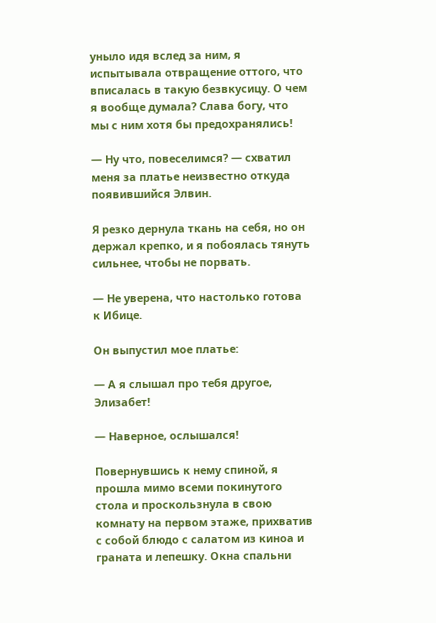уныло идя вслед за ним, я испытывала отвращение оттого, что вписалась в такую безвкусицу. О чем я вообще думала? Слава богу, что мы с ним хотя бы предохранялись!

— Ну что, повеселимся? — схватил меня за платье неизвестно откуда появившийся Элвин.

Я резко дернула ткань на себя, но он держал крепко, и я побоялась тянуть сильнее, чтобы не порвать.

— Не уверена, что настолько готова к Ибице.

Он выпустил мое платье:

— А я слышал про тебя другое, Элизабет!

— Наверное, ослышался!

Повернувшись к нему спиной, я прошла мимо всеми покинутого стола и проскользнула в свою комнату на первом этаже, прихватив с собой блюдо с салатом из киноа и граната и лепешку. Окна спальни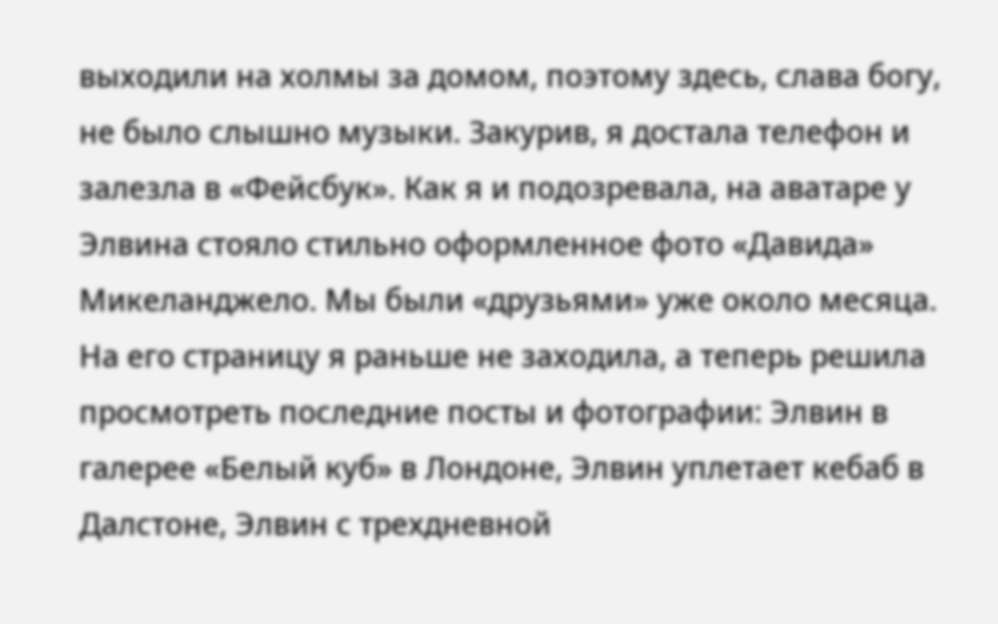выходили на холмы за домом, поэтому здесь, слава богу, не было слышно музыки. Закурив, я достала телефон и залезла в «Фейсбук». Как я и подозревала, на аватаре у Элвина стояло стильно оформленное фото «Давида» Микеланджело. Мы были «друзьями» уже около месяца. На его страницу я раньше не заходила, а теперь решила просмотреть последние посты и фотографии: Элвин в галерее «Белый куб» в Лондоне, Элвин уплетает кебаб в Далстоне, Элвин с трехдневной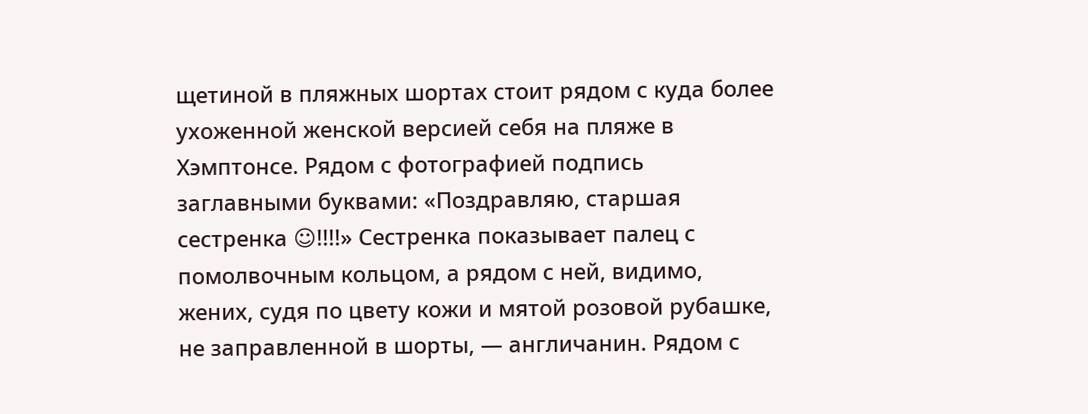щетиной в пляжных шортах стоит рядом с куда более ухоженной женской версией себя на пляже в Хэмптонсе. Рядом с фотографией подпись заглавными буквами: «Поздравляю, старшая сестренка ☺!!!!» Сестренка показывает палец с помолвочным кольцом, а рядом с ней, видимо, жених, судя по цвету кожи и мятой розовой рубашке, не заправленной в шорты, — англичанин. Рядом с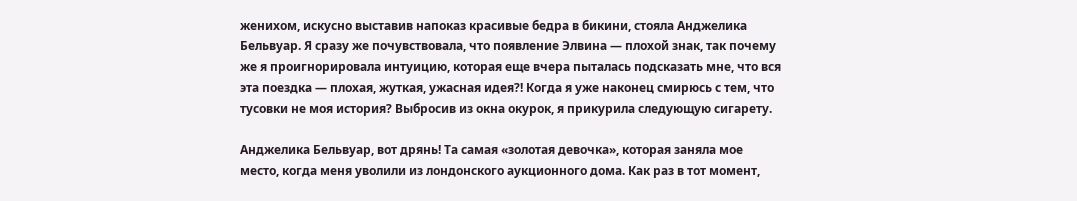женихом, искусно выставив напоказ красивые бедра в бикини, стояла Анджелика Бельвуар. Я сразу же почувствовала, что появление Элвина — плохой знак, так почему же я проигнорировала интуицию, которая еще вчера пыталась подсказать мне, что вся эта поездка — плохая, жуткая, ужасная идея?! Когда я уже наконец смирюсь с тем, что тусовки не моя история? Выбросив из окна окурок, я прикурила следующую сигарету.

Анджелика Бельвуар, вот дрянь! Та самая «золотая девочка», которая заняла мое место, когда меня уволили из лондонского аукционного дома. Как раз в тот момент,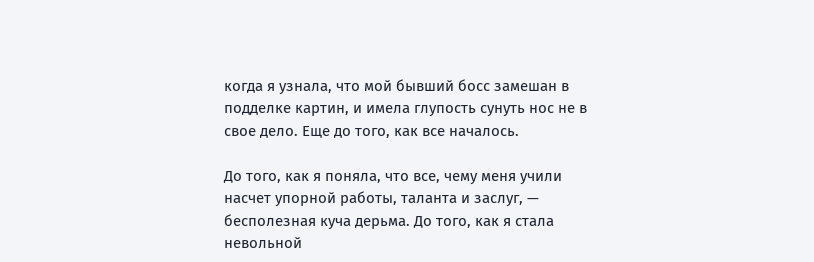когда я узнала, что мой бывший босс замешан в подделке картин, и имела глупость сунуть нос не в свое дело. Еще до того, как все началось.

До того, как я поняла, что все, чему меня учили насчет упорной работы, таланта и заслуг, — бесполезная куча дерьма. До того, как я стала невольной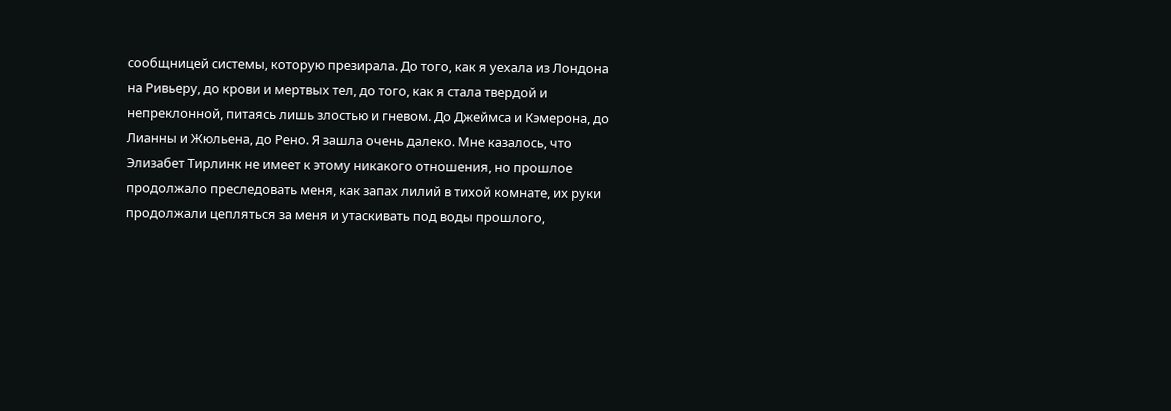сообщницей системы, которую презирала. До того, как я уехала из Лондона на Ривьеру, до крови и мертвых тел, до того, как я стала твердой и непреклонной, питаясь лишь злостью и гневом. До Джеймса и Кэмерона, до Лианны и Жюльена, до Рено. Я зашла очень далеко. Мне казалось, что Элизабет Тирлинк не имеет к этому никакого отношения, но прошлое продолжало преследовать меня, как запах лилий в тихой комнате, их руки продолжали цепляться за меня и утаскивать под воды прошлого,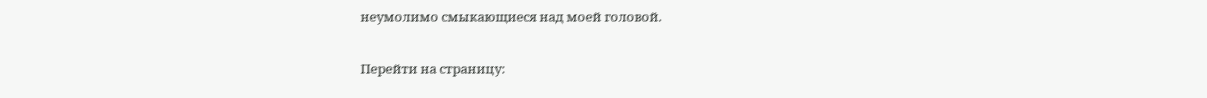неумолимо смыкающиеся над моей головой.

Перейти на страницу: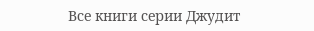Все книги серии Джудит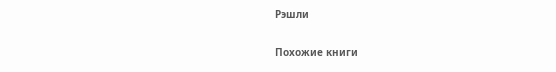Рэшли

Похожие книги